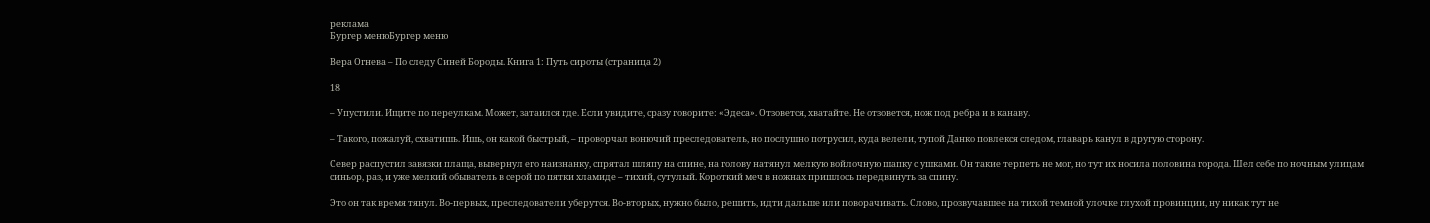реклама
Бургер менюБургер меню

Вера Огнева – По следу Синей Бороды. Книга 1: Путь сироты (страница 2)

18

– Упустили. Ищите по переулкам. Может, затаился где. Если увидите, сразу говорите: «Эдеса». Отзовется, хватайте. Не отзовется, нож под ребра и в канаву.

– Такого, пожалуй, схватишь. Ишь, он какой быстрый, – проворчал вонючий преследователь, но послушно потрусил, куда велели, тупой Данко повлекся следом, главарь канул в другую сторону.

Север распустил завязки плаща, вывернул его наизнанку, спрятал шляпу на спине, на голову натянул мелкую войлочную шапку с ушками. Он такие терпеть не мог, но тут их носила половина города. Шел себе по ночным улицам синьор, раз, и уже мелкий обыватель в серой по пятки хламиде – тихий, сутулый. Короткий меч в ножнах пришлось передвинуть за спину.

Это он так время тянул. Во-первых, преследователи уберутся. Во-вторых, нужно было, решить, идти дальше или поворачивать. Слово, прозвучавшее на тихой темной улочке глухой провинции, ну никак тут не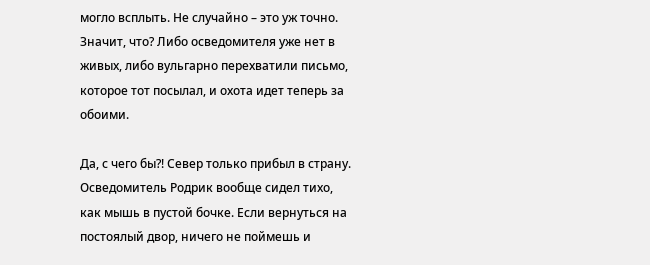могло всплыть. Не случайно – это уж точно. Значит, что? Либо осведомителя уже нет в живых, либо вульгарно перехватили письмо, которое тот посылал, и охота идет теперь за обоими.

Да, с чего бы?! Север только прибыл в страну. Осведомитель Родрик вообще сидел тихо, как мышь в пустой бочке. Если вернуться на постоялый двор, ничего не поймешь и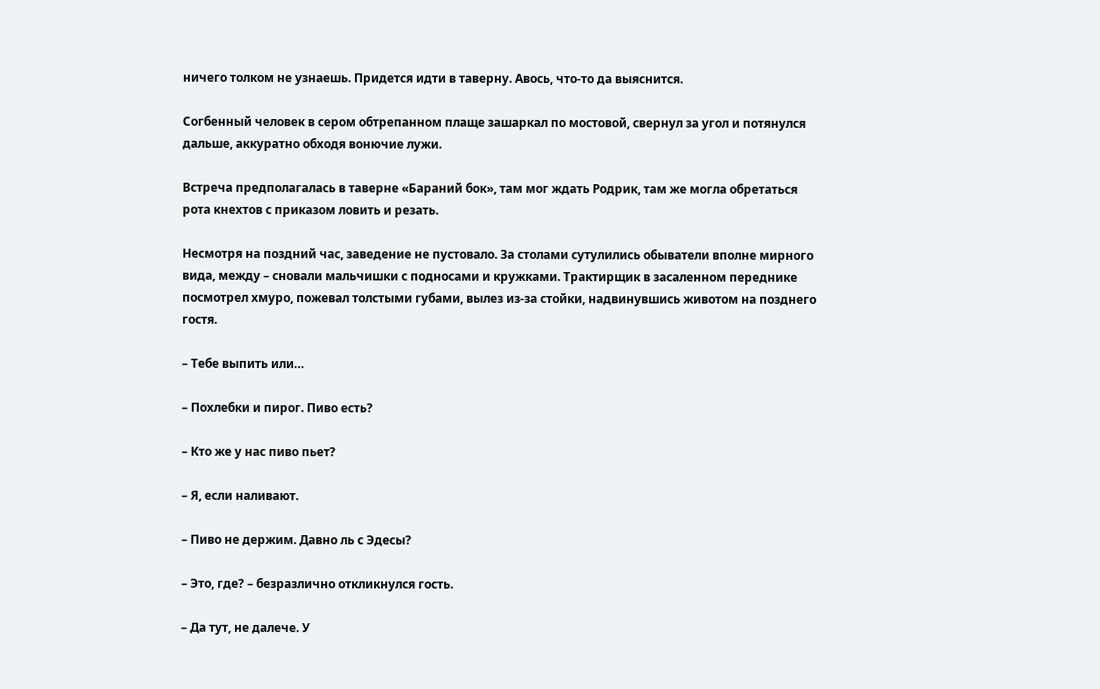ничего толком не узнаешь. Придется идти в таверну. Авось, что-то да выяснится.

Согбенный человек в сером обтрепанном плаще зашаркал по мостовой, свернул за угол и потянулся дальше, аккуратно обходя вонючие лужи.

Встреча предполагалась в таверне «Бараний бок», там мог ждать Родрик, там же могла обретаться рота кнехтов с приказом ловить и резать.

Несмотря на поздний час, заведение не пустовало. За столами сутулились обыватели вполне мирного вида, между – сновали мальчишки с подносами и кружками. Трактирщик в засаленном переднике посмотрел хмуро, пожевал толстыми губами, вылез из-за стойки, надвинувшись животом на позднего гостя.

– Тебе выпить или…

– Похлебки и пирог. Пиво есть?

– Кто же у нас пиво пьет?

– Я, если наливают.

– Пиво не держим. Давно ль с Эдесы?

– Это, где? – безразлично откликнулся гость.

– Да тут, не далече. У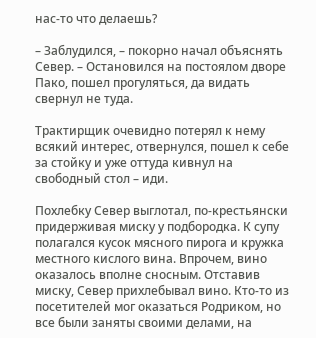нас-то что делаешь?

– Заблудился, – покорно начал объяснять Север. – Остановился на постоялом дворе Пако, пошел прогуляться, да видать свернул не туда.

Трактирщик очевидно потерял к нему всякий интерес, отвернулся, пошел к себе за стойку и уже оттуда кивнул на свободный стол – иди.

Похлебку Север выглотал, по-крестьянски придерживая миску у подбородка. К супу полагался кусок мясного пирога и кружка местного кислого вина. Впрочем, вино оказалось вполне сносным. Отставив миску, Север прихлебывал вино. Кто-то из посетителей мог оказаться Родриком, но все были заняты своими делами, на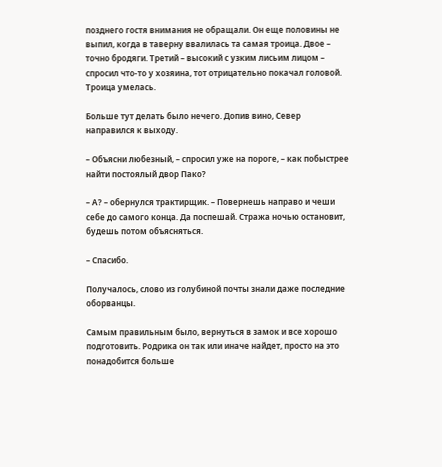позднего гостя внимания не обращали. Он еще половины не выпил, когда в таверну ввалилась та самая троица. Двое – точно бродяги. Третий – высокий с узким лисьим лицом – спросил что-то у хозяина, тот отрицательно покачал головой. Троица умелась.

Больше тут делать было нечего. Допив вино, Север направился к выходу.

– Объясни любезный, – спросил уже на пороге, – как побыстрее найти постоялый двор Пако?

– А? – обернулся трактирщик. – Повернешь направо и чеши себе до самого конца. Да поспешай. Стража ночью остановит, будешь потом объясняться.

– Спасибо.

Получалось, слово из голубиной почты знали даже последние оборванцы.

Самым правильным было, вернуться в замок и все хорошо подготовить. Родрика он так или иначе найдет, просто на это понадобится больше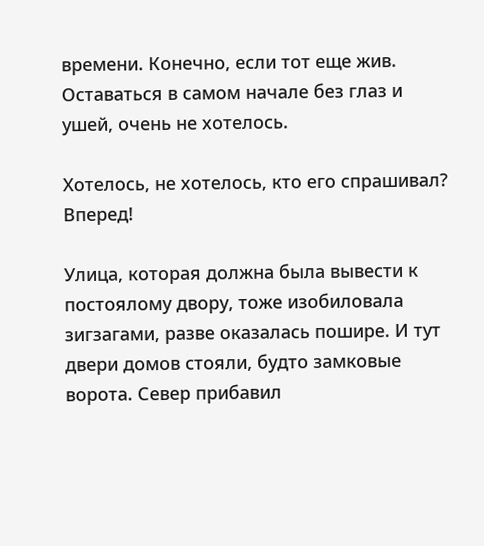времени. Конечно, если тот еще жив. Оставаться в самом начале без глаз и ушей, очень не хотелось.

Хотелось, не хотелось, кто его спрашивал? Вперед!

Улица, которая должна была вывести к постоялому двору, тоже изобиловала зигзагами, разве оказалась пошире. И тут двери домов стояли, будто замковые ворота. Север прибавил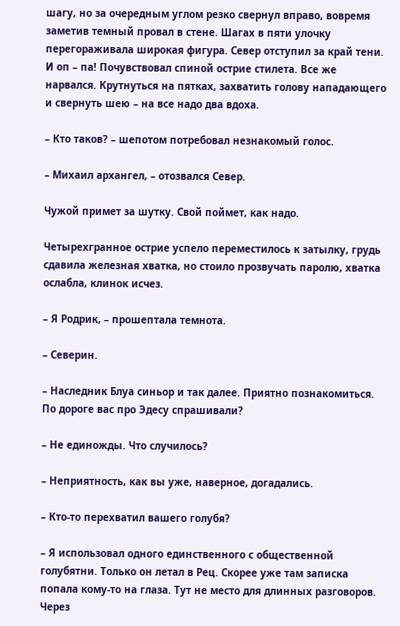шагу, но за очередным углом резко свернул вправо, вовремя заметив темный провал в стене. Шагах в пяти улочку перегораживала широкая фигура. Север отступил за край тени. И оп – па! Почувствовал спиной острие стилета. Все же нарвался. Крутнуться на пятках, захватить голову нападающего и свернуть шею – на все надо два вдоха.

– Кто таков? – шепотом потребовал незнакомый голос.

– Михаил архангел, – отозвался Север.

Чужой примет за шутку. Свой поймет, как надо.

Четырехгранное острие успело переместилось к затылку, грудь сдавила железная хватка, но стоило прозвучать паролю, хватка ослабла, клинок исчез.

– Я Родрик, – прошептала темнота.

– Северин.

– Наследник Блуа синьор и так далее. Приятно познакомиться. По дороге вас про Эдесу спрашивали?

– Не единожды. Что случилось?

– Неприятность, как вы уже, наверное, догадались.

– Кто-то перехватил вашего голубя?

– Я использовал одного единственного с общественной голубятни. Только он летал в Рец. Скорее уже там записка попала кому-то на глаза. Тут не место для длинных разговоров. Через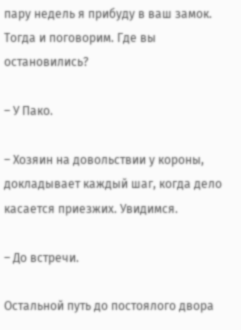пару недель я прибуду в ваш замок. Тогда и поговорим. Где вы остановились?

– У Пако.

– Хозяин на довольствии у короны, докладывает каждый шаг, когда дело касается приезжих. Увидимся.

– До встречи.

Остальной путь до постоялого двора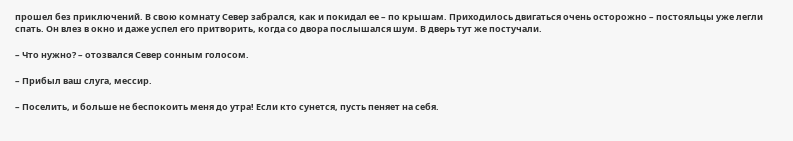прошел без приключений. В свою комнату Север забрался, как и покидал ее – по крышам. Приходилось двигаться очень осторожно – постояльцы уже легли спать. Он влез в окно и даже успел его притворить, когда со двора послышался шум. В дверь тут же постучали.

– Что нужно? – отозвался Север сонным голосом.

– Прибыл ваш слуга, мессир.

– Поселить, и больше не беспокоить меня до утра! Если кто сунется, пусть пеняет на себя.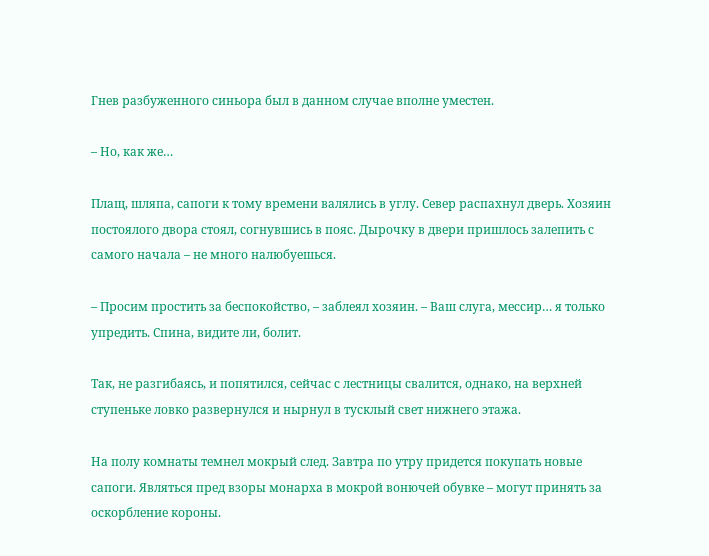Гнев разбуженного синьора был в данном случае вполне уместен.

– Но, как же…

Плащ, шляпа, сапоги к тому времени валялись в углу. Север распахнул дверь. Хозяин постоялого двора стоял, согнувшись в пояс. Дырочку в двери пришлось залепить с самого начала – не много налюбуешься.

– Просим простить за беспокойство, – заблеял хозяин. – Ваш слуга, мессир… я только упредить. Спина, видите ли, болит.

Так, не разгибаясь, и попятился, сейчас с лестницы свалится, однако, на верхней ступеньке ловко развернулся и нырнул в тусклый свет нижнего этажа.

На полу комнаты темнел мокрый след. Завтра по утру придется покупать новые сапоги. Являться пред взоры монарха в мокрой вонючей обувке – могут принять за оскорбление короны.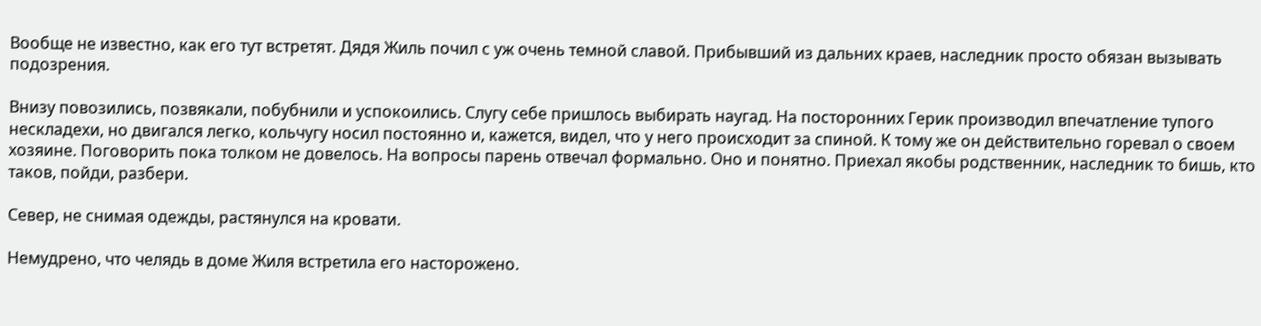Вообще не известно, как его тут встретят. Дядя Жиль почил с уж очень темной славой. Прибывший из дальних краев, наследник просто обязан вызывать подозрения.

Внизу повозились, позвякали, побубнили и успокоились. Слугу себе пришлось выбирать наугад. На посторонних Герик производил впечатление тупого нескладехи, но двигался легко, кольчугу носил постоянно и, кажется, видел, что у него происходит за спиной. К тому же он действительно горевал о своем хозяине. Поговорить пока толком не довелось. На вопросы парень отвечал формально. Оно и понятно. Приехал якобы родственник, наследник то бишь, кто таков, пойди, разбери.

Север, не снимая одежды, растянулся на кровати.

Немудрено, что челядь в доме Жиля встретила его насторожено.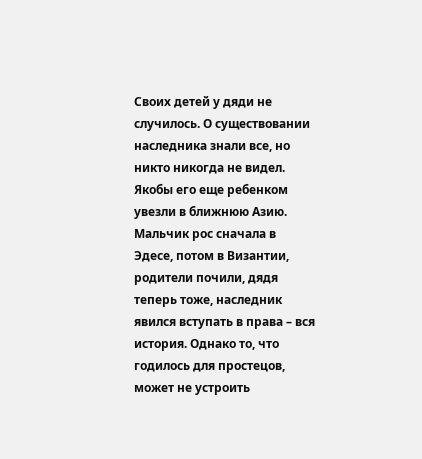Своих детей у дяди не случилось. О существовании наследника знали все, но никто никогда не видел. Якобы его еще ребенком увезли в ближнюю Азию. Мальчик рос сначала в Эдесе, потом в Византии, родители почили, дядя теперь тоже, наследник явился вступать в права – вся история. Однако то, что годилось для простецов, может не устроить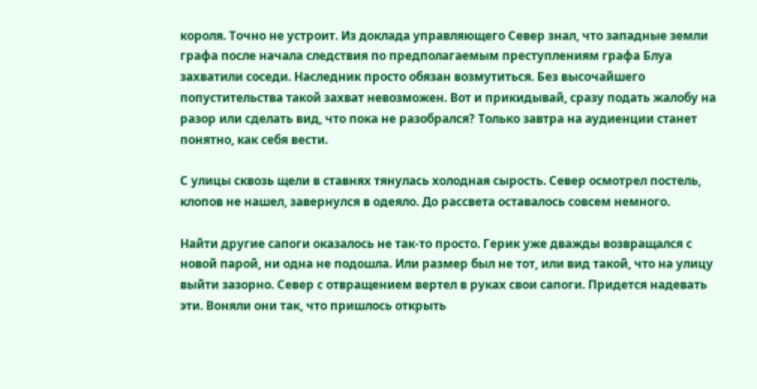короля. Точно не устроит. Из доклада управляющего Север знал, что западные земли графа после начала следствия по предполагаемым преступлениям графа Блуа захватили соседи. Наследник просто обязан возмутиться. Без высочайшего попустительства такой захват невозможен. Вот и прикидывай, сразу подать жалобу на разор или сделать вид, что пока не разобрался? Только завтра на аудиенции станет понятно, как себя вести.

С улицы сквозь щели в ставнях тянулась холодная сырость. Север осмотрел постель, клопов не нашел, завернулся в одеяло. До рассвета оставалось совсем немного.

Найти другие сапоги оказалось не так-то просто. Герик уже дважды возвращался с новой парой, ни одна не подошла. Или размер был не тот, или вид такой, что на улицу выйти зазорно. Север с отвращением вертел в руках свои сапоги. Придется надевать эти. Воняли они так, что пришлось открыть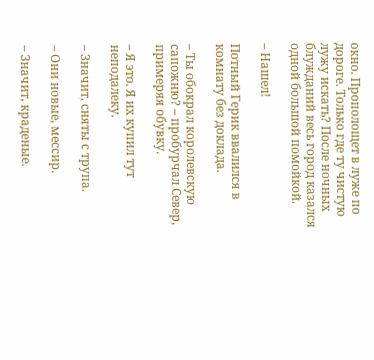окно. Прополощет в луже по дороге. Только где ту чистую лужу искать? После ночных блужданий весь город казался одной большой помойкой.

– Нашел!

Потный Герик ввалился в комнату без доклада.

– Ты обокрал королевскую сапожню? – пробурчал Север, примеряя обувку.

– Я это. Я их купил тут неподалеку.

– Значит, сняты с трупа.

– Они новые, мессир.

– Значит, краденые.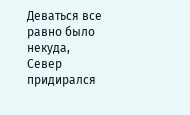Деваться все равно было некуда, Север придирался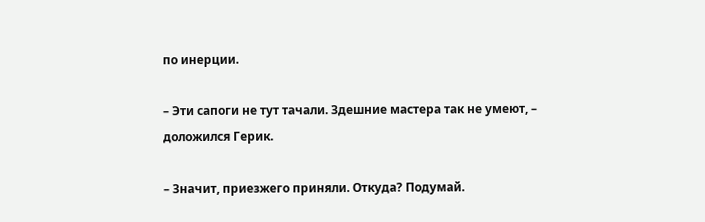по инерции.

– Эти сапоги не тут тачали. Здешние мастера так не умеют, – доложился Герик.

– Значит, приезжего приняли. Откуда? Подумай.